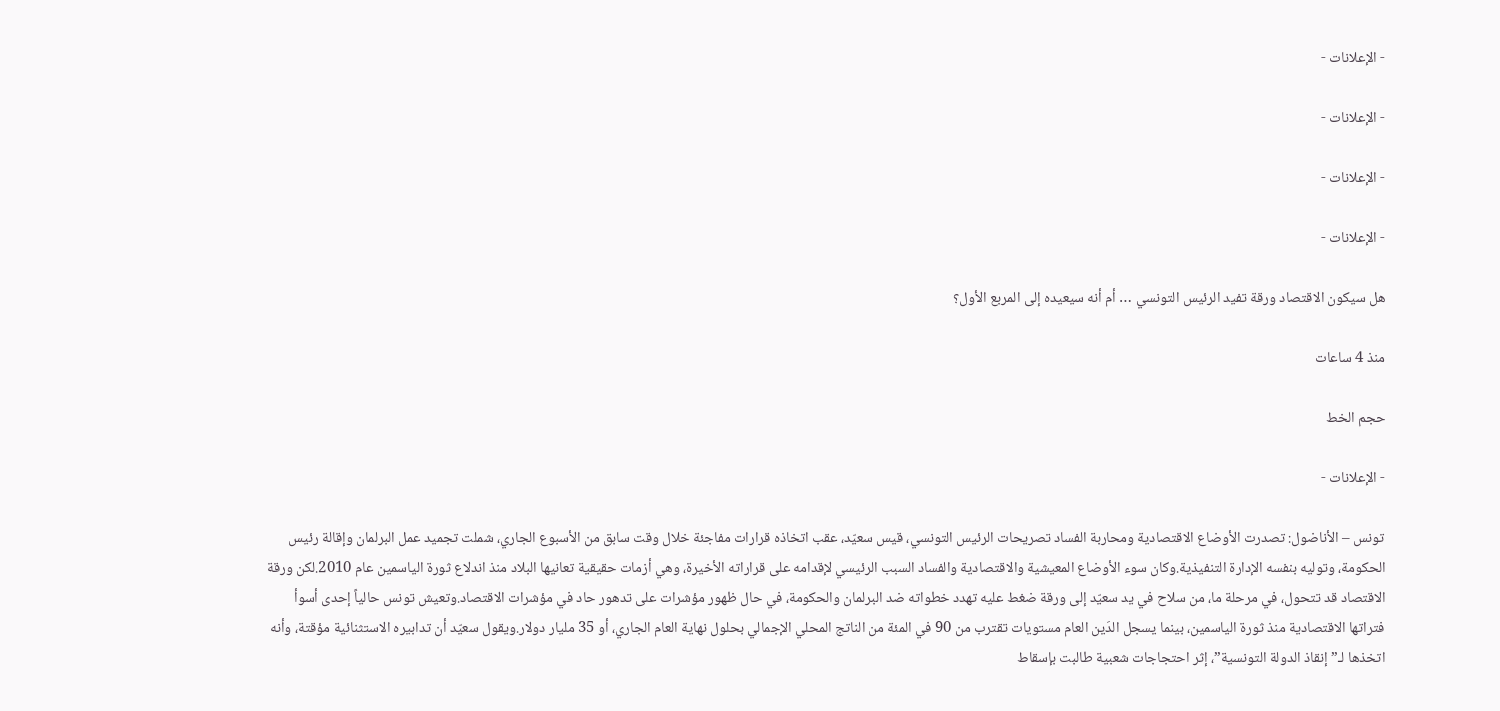- الإعلانات -

- الإعلانات -

- الإعلانات -

- الإعلانات -

هل سيكون الاقتصاد ورقة تفيد الرئيس التونسي … أم أنه سيعيده إلى المربع الأول؟

منذ 4 ساعات

حجم الخط

- الإعلانات -

تونس – الأناضول: تصدرت الأوضاع الاقتصادية ومحاربة الفساد تصريحات الرئيس التونسي، قيس سعيّد، عقب اتخاذه قرارات مفاجئة خلال وقت سابق من الأسبوع الجاري، شملت تجميد عمل البرلمان وإقالة رئيس الحكومة، وتوليه بنفسه الإدارة التنفيذية.وكان سوء الأوضاع المعيشية والاقتصادية والفساد السبب الرئيسي لإقدامه على قراراته الأخيرة، وهي أزمات حقيقية تعانيها البلاد منذ اندلاع ثورة الياسمين عام 2010.لكن ورقة الاقتصاد قد تتحول، في مرحلة ما، من سلاح في يد سعيّد إلى ورقة ضغط عليه تهدد خطواته ضد البرلمان والحكومة، في حال ظهور مؤشرات على تدهور حاد في مؤشرات الاقتصاد.وتعيش تونس حالياً إحدى أسوأ فتراتها الاقتصادية منذ ثورة الياسمين، بينما يسجل الدَين العام مستويات تقترب من 90 في المئة من الناتج المحلي الإجمالي بحلول نهاية العام الجاري، أو 35 مليار دولار.ويقول سعيّد أن تدابيره الاستثنائية مؤقتة، وأنه اتخذها لـ”إنقاذ الدولة التونسية”، إثر احتجاجات شعبية طالبت بإسقاط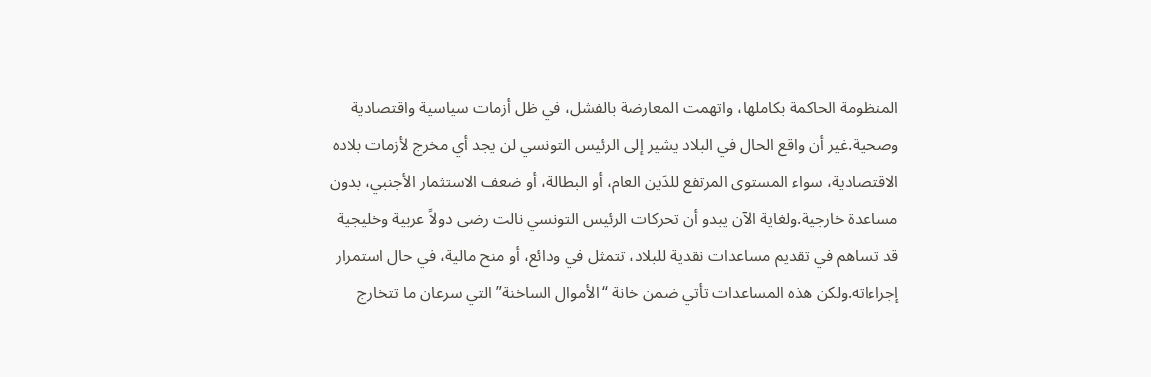المنظومة الحاكمة بكاملها، واتهمت المعارضة بالفشل، في ظل أزمات سياسية واقتصادية وصحية.غير أن واقع الحال في البلاد يشير إلى الرئيس التونسي لن يجد أي مخرج لأزمات بلاده الاقتصادية، سواء المستوى المرتفع للدَين العام، أو البطالة، أو ضعف الاستثمار الأجنبي، بدون مساعدة خارجية.ولغاية الآن يبدو أن تحركات الرئيس التونسي نالت رضى دولاً عربية وخليجية قد تساهم في تقديم مساعدات نقدية للبلاد، تتمثل في ودائع، أو منح مالية، في حال استمرار إجراءاته.ولكن هذه المساعدات تأتي ضمن خانة “الأموال الساخنة” التي سرعان ما تتخارج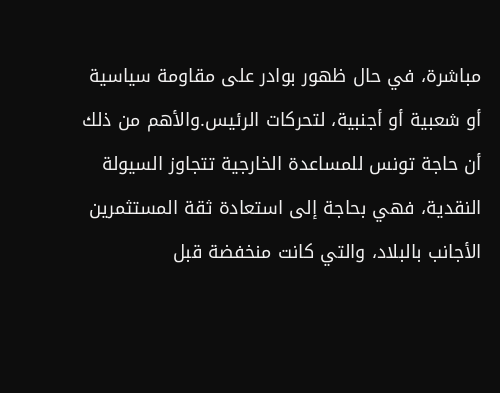مباشرة، في حال ظهور بوادر على مقاومة سياسية أو شعبية أو أجنبية، لتحركات الرئيس.والأهم من ذلك أن حاجة تونس للمساعدة الخارجية تتجاوز السيولة النقدية، فهي بحاجة إلى استعادة ثقة المستثمرين الأجانب بالبلاد، والتي كانت منخفضة قبل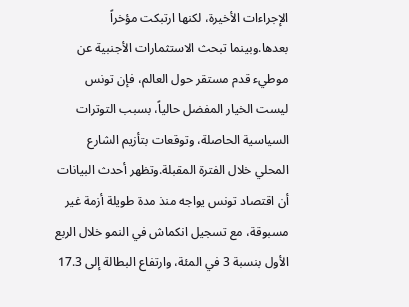الإجراءات الأخيرة، لكنها ارتبكت مؤخراً بعدها.وبينما تبحث الاستثمارات الأجنبية عن موطيء قدم مستقر حول العالم، فإن تونس ليست الخيار المفضل حالياً، بسبب التوترات السياسية الحاصلة، وتوقعات بتأزيم الشارع المحلي خلال الفترة المقبلة.وتظهر أحدث البيانات أن اقتصاد تونس يواجه منذ مدة طويلة أزمة غير مسبوقة، مع تسجيل انكماش في النمو خلال الربع الأول بنسبة 3 في المئة، وارتفاع البطالة إلى 17.3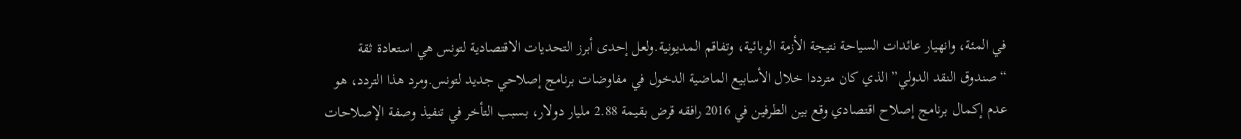في المئة، وانهيار عائدات السياحة نتيجة الأزمة الوبائية، وتفاقم المديونية.ولعل إحدى أبرز التحديات الاقتصادية لتونس هي استعادة ثقة “صندوق النقد الدولي” الذي كان مترددا خلال الأسابيع الماضية الدخول في مفاوضات برنامج إصلاحي جديد لتونس.ومرد هذا التردد، هو عدم إكمال برنامج إصلاح اقتصادي وقع بين الطرفين في 2016 رافقه قرض بقيمة 2.88 مليار دولار، بسبب التأخر في تنفيذ وصفة الإصلاحات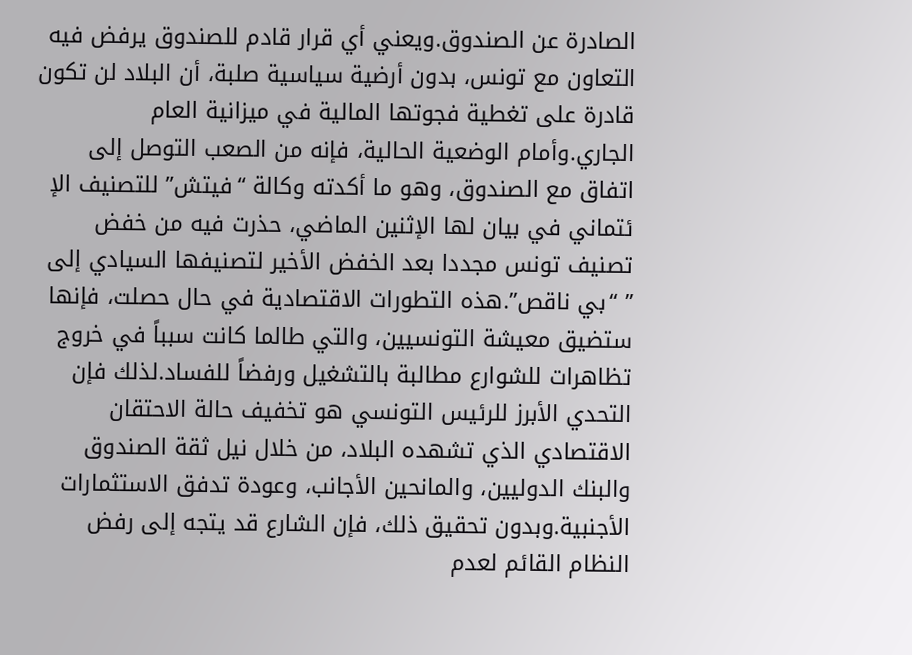الصادرة عن الصندوق.ويعني أي قرار قادم للصندوق يرفض فيه التعاون مع تونس، بدون أرضية سياسية صلبة، أن البلاد لن تكون قادرة على تغطية فجوتها المالية في ميزانية العام الجاري.وأمام الوضعية الحالية، فإنه من الصعب التوصل إلى اتفاق مع الصندوق، وهو ما أكدته وكالة “فيتش” للتصنيف الإ ئتماني في بيان لها الإثنين الماضي، حذرت فيه من خفض تصنيف تونس مجددا بعد الخفض الأخير لتصنيفها السيادي إلى ” “بي ناقص”.هذه التطورات الاقتصادية في حال حصلت، فإنها ستضيق معيشة التونسيين، والتي طالما كانت سبباً في خروج تظاهرات للشوارع مطالبة بالتشغيل ورفضاً للفساد.لذلك فإن التحدي الأبرز للرئيس التونسي هو تخفيف حالة الاحتقان الاقتصادي الذي تشهده البلاد، من خلال نيل ثقة الصندوق والبنك الدوليين، والمانحين الأجانب، وعودة تدفق الاستثمارات الأجنبية.وبدون تحقيق ذلك، فإن الشارع قد يتجه إلى رفض النظام القائم لعدم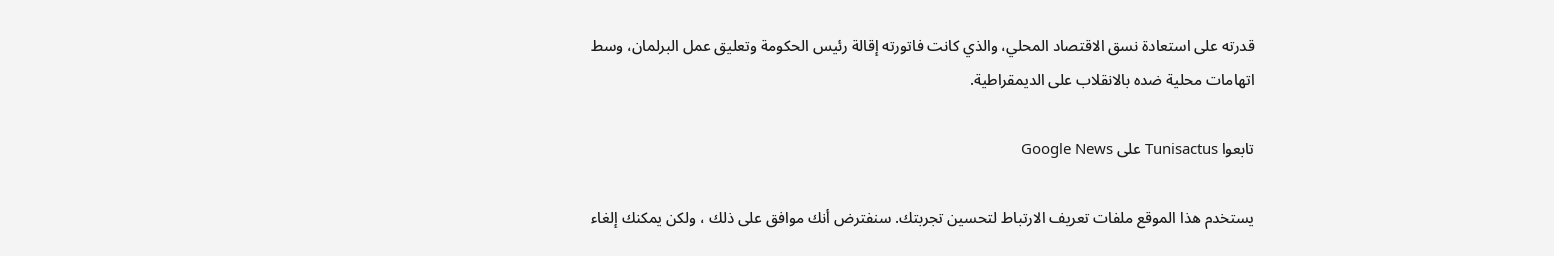قدرته على استعادة نسق الاقتصاد المحلي، والذي كانت فاتورته إقالة رئيس الحكومة وتعليق عمل البرلمان، وسط اتهامات محلية ضده بالانقلاب على الديمقراطية.

تابعوا Tunisactus على Google News

يستخدم هذا الموقع ملفات تعريف الارتباط لتحسين تجربتك. سنفترض أنك موافق على ذلك ، ولكن يمكنك إلغاء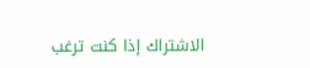الاشتراك إذا كنت ترغب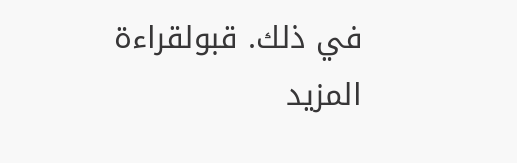في ذلك. قبولقراءة المزيد